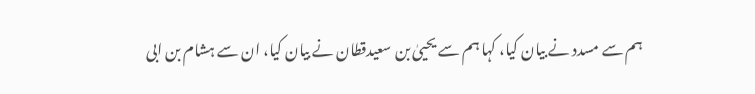ہم سے مسدد نے بیان کیا، کہا ہم سے یحییٰ بن سعیدقطان نے بیان کیا، ان سے ہشام بن ابی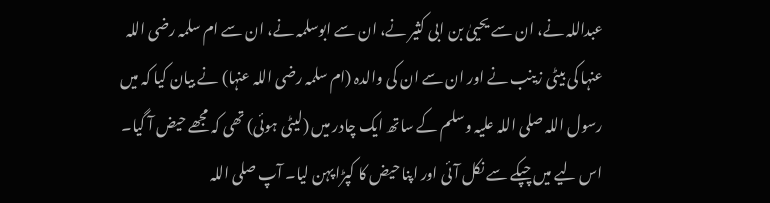عبداللہ نے، ان سے یحییٰ بن ابی کثیر نے، ان سے ابوسلمہ نے، ان سے ام سلمہ رضی اللہ عنہا کی بیٹی زینب نے اور ان سے ان کی والدہ (ام سلمہ رضی اللہ عنہا) نے بیان کیا کہ میں رسول اللہ صلی اللہ علیہ وسلم کے ساتھ ایک چادر میں (لیٹی ہوئی) تھی کہ مجھے حیض آ گیا۔ اس لیے میں چپکے سے نکل آئی اور اپنا حیض کا کپڑا پہن لیا۔ آپ صلی اللہ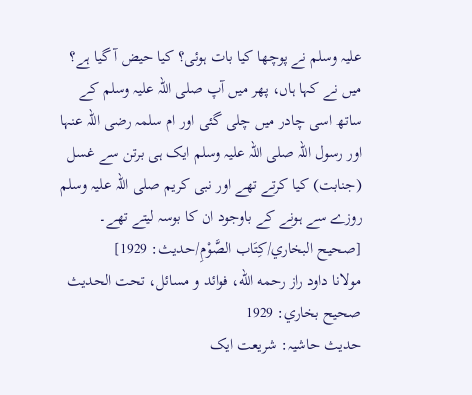علیہ وسلم نے پوچھا کیا بات ہوئی؟ کیا حیض آ گیا ہے؟ میں نے کہا ہاں، پھر میں آپ صلی اللہ علیہ وسلم کے ساتھ اسی چادر میں چلی گئی اور ام سلمہ رضی اللہ عنہا اور رسول اللہ صلی اللہ علیہ وسلم ایک ہی برتن سے غسل (جنابت) کیا کرتے تھے اور نبی کریم صلی اللہ علیہ وسلم روزے سے ہونے کے باوجود ان کا بوسہ لیتے تھے۔ [صحيح البخاري/كِتَاب الصَّوْمِ/حدیث: 1929]
مولانا داود راز رحمه الله، فوائد و مسائل، تحت الحديث صحيح بخاري: 1929
حدیث حاشیہ: شریعت ایک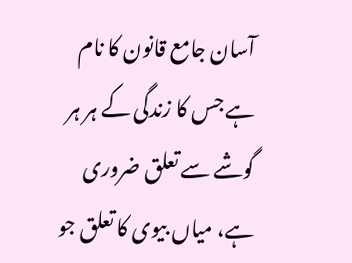آسان جامع قانون کا نام ہے جس کا زندگی کے ہر ہر گوشے سے تعلق ضروری ہے، میاں بیوی کا تعلق جو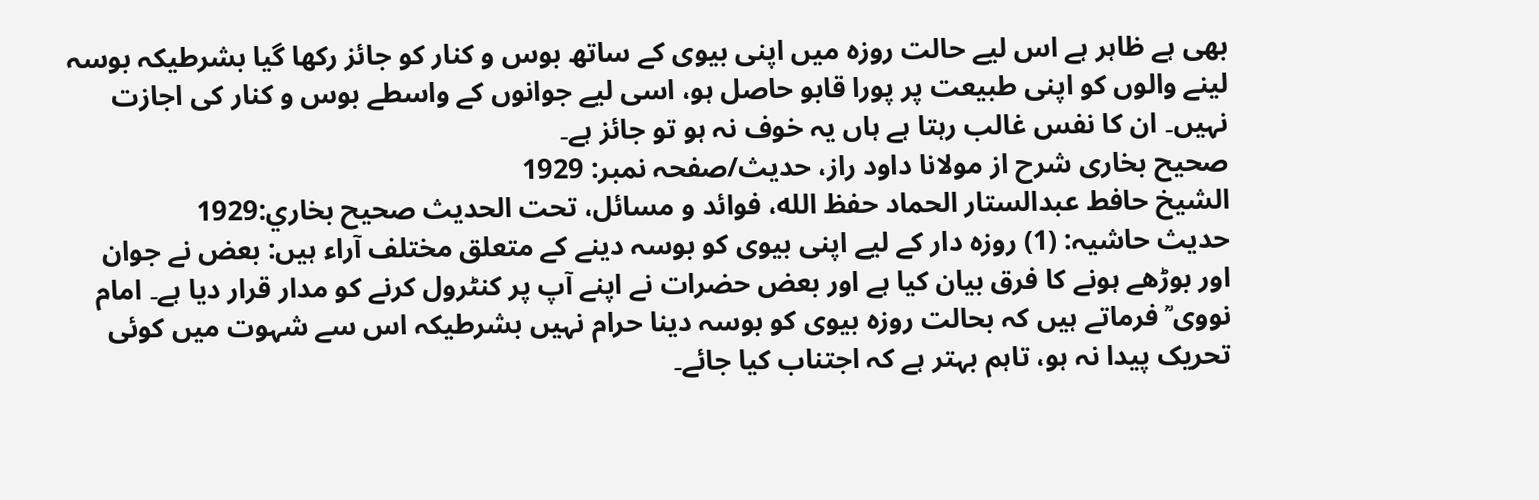بھی ہے ظاہر ہے اس لیے حالت روزہ میں اپنی بیوی کے ساتھ بوس و کنار کو جائز رکھا گیا بشرطیکہ بوسہ لینے والوں کو اپنی طبیعت پر پورا قابو حاصل ہو، اسی لیے جوانوں کے واسطے بوس و کنار کی اجازت نہیں۔ ان کا نفس غالب رہتا ہے ہاں یہ خوف نہ ہو تو جائز ہے۔
صحیح بخاری شرح از مولانا داود راز، حدیث/صفحہ نمبر: 1929
الشيخ حافط عبدالستار الحماد حفظ الله، فوائد و مسائل، تحت الحديث صحيح بخاري:1929
حدیث حاشیہ: (1) روزہ دار کے لیے اپنی بیوی کو بوسہ دینے کے متعلق مختلف آراء ہیں: بعض نے جوان اور بوڑھے ہونے کا فرق بیان کیا ہے اور بعض حضرات نے اپنے آپ پر کنٹرول کرنے کو مدار قرار دیا ہے۔ امام نووی ؒ فرماتے ہیں کہ بحالت روزہ بیوی کو بوسہ دینا حرام نہیں بشرطیکہ اس سے شہوت میں کوئی تحریک پیدا نہ ہو، تاہم بہتر ہے کہ اجتناب کیا جائے۔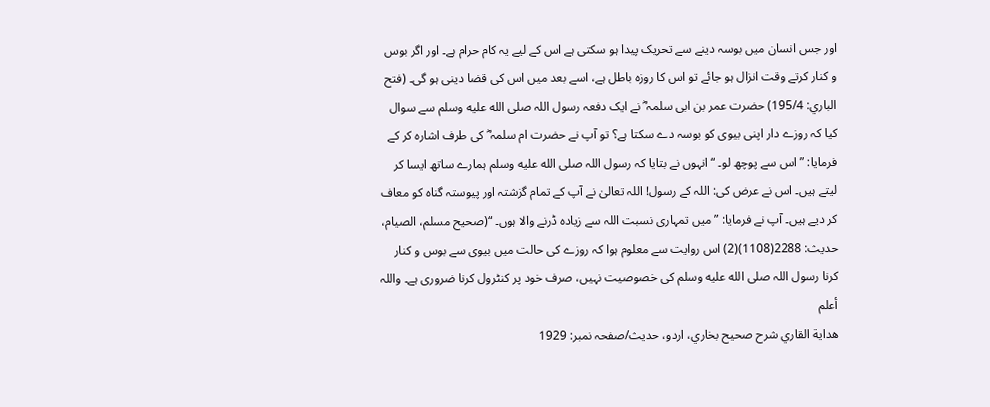اور جس انسان میں بوسہ دینے سے تحریک پیدا ہو سکتی ہے اس کے لیے یہ کام حرام ہے۔ اور اگر بوس و کنار کرتے وقت انزال ہو جائے تو اس کا روزہ باطل ہے، اسے بعد میں اس کی قضا دینی ہو گی۔ (فتح الباري: 195/4) حضرت عمر بن ابی سلمہ ؓ نے ایک دفعہ رسول اللہ صلى الله عليه وسلم سے سوال کیا کہ روزے دار اپنی بیوی کو بوسہ دے سکتا ہے؟ تو آپ نے حضرت ام سلمہ ؓ کی طرف اشارہ کر کے فرمایا: ”اس سے پوچھ لو۔ “ انہوں نے بتایا کہ رسول اللہ صلى الله عليه وسلم ہمارے ساتھ ایسا کر لیتے ہیں۔ اس نے عرض کی: اللہ کے رسول! اللہ تعالیٰ نے آپ کے تمام گزشتہ اور پیوستہ گناہ کو معاف کر دیے ہیں۔ آپ نے فرمایا: ”میں تمہاری نسبت اللہ سے زیادہ ڈرنے والا ہوں۔ “(صحیح مسلم، الصیام، حدیث: 2288(1108)(2) اس روایت سے معلوم ہوا کہ روزے کی حالت میں بیوی سے بوس و کنار کرنا رسول اللہ صلى الله عليه وسلم کی خصوصیت نہیں، صرف خود پر کنٹرول کرنا ضروری ہے۔ واللہ أعلم
هداية القاري شرح صحيح بخاري، اردو، حدیث/صفحہ نمبر: 1929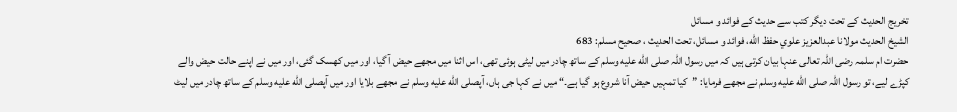تخریج الحدیث کے تحت دیگر کتب سے حدیث کے فوائد و مسائل
الشيخ الحديث مولانا عبدالعزيز علوي حفظ الله، فوائد و مسائل، تحت الحديث ، صحيح مسلم: 683
حضرت ام سلمہ رضی اللہ تعالی عنہا بیان کرتی ہیں کہ میں رسول اللہ صلى الله عليه وسلم کے ساتھ چادر میں لیٹی ہوئی تھی، اس اثنا میں مجھے حیض آ گیا، اور میں کھسک گئی، اور میں نے اپنے حالت حیض والے کپڑے لیے، تو رسول اللہ صلى الله عليه وسلم نے مجھے فرمایا: ”کیا تمہیں حیض آنا شروع ہو گیا ہے۔“ میں نے کہا جی ہاں، آپصلى الله عليه وسلم نے مجھے بلایا اور میں آپصلى الله عليه وسلم کے ساتھ چادر میں لیٹ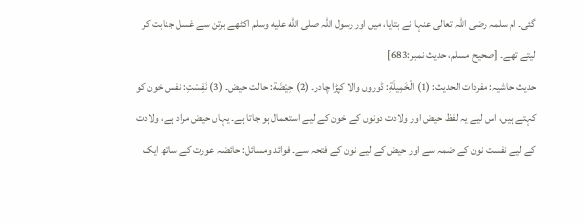گئی۔ ام سلمہ رضی اللہ تعالی عنہا نے بتایا، میں اور رسول اللہ صلى الله عليه وسلم اکٹھے برتن سے غسل جنابت کر لیتے تھے۔ [صحيح مسلم، حديث نمبر:683]
حدیث حاشیہ: مفردات الحدیث: (1) الْخَمِيلَةِ: ڈوروں والا کپڑا چادر۔ (2) حِيْضَة: حالت حیض۔ (3) نَفِسْتِ: نفس خون کو کہتے ہیں، اس لیے یہ لفظ حیض اور ولادت دونوں کے خون کے لیے استعمال ہو جاتا ہے۔ یہاں حیض مراد ہے، ولادت کے لیے نفست نون کے ضمہ سے اور حیض کے لیے نون کے فتحہ سے۔ فوائد ومسائل: حائضہ عورت کے ساتھ ایک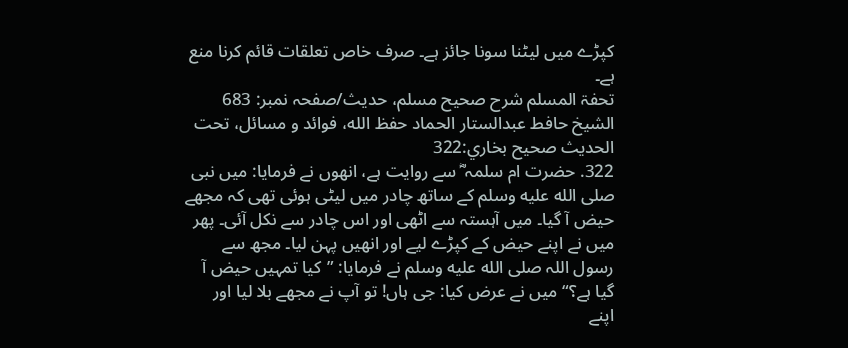کپڑے میں لیٹنا سونا جائز ہے۔ صرف خاص تعلقات قائم کرنا منع ہے۔
تحفۃ المسلم شرح صحیح مسلم، حدیث/صفحہ نمبر: 683
الشيخ حافط عبدالستار الحماد حفظ الله، فوائد و مسائل، تحت الحديث صحيح بخاري:322
322. حضرت ام سلمہ ؓ سے روایت ہے، انھوں نے فرمایا: میں نبی صلى الله عليه وسلم کے ساتھ چادر میں لیٹی ہوئی تھی کہ مجھے حیض آ گیا۔ میں آہستہ سے اٹھی اور اس چادر سے نکل آئی۔ پھر میں نے اپنے حیض کے کپڑے لیے اور انھیں پہن لیا۔ مجھ سے رسول اللہ صلى الله عليه وسلم نے فرمایا: ”کیا تمہیں حیض آ گیا ہے؟“ میں نے عرض کیا: جی ہاں! تو آپ نے مجھے بلا لیا اور اپنے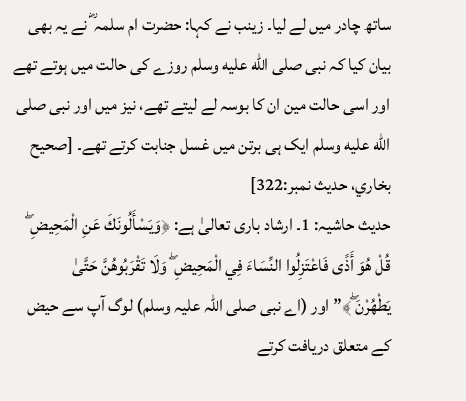ساتھ چادر میں لے لیا۔ زینب نے کہا: حضرت ام سلمہ ؓ نے یہ بھی بیان کیا کہ نبی صلى الله عليه وسلم روزے کی حالت میں ہوتے تھے اور اسی حالت مین ان کا بوسہ لے لیتے تھے، نیز میں اور نبی صلى الله عليه وسلم ایک ہی برتن میں غسل جنابت کرتے تھے۔ [صحيح بخاري، حديث نمبر:322]
حدیث حاشیہ: 1۔ ارشاد باری تعالیٰ ہے: ﴿وَيَسْأَلُونَكَ عَنِ الْمَحِيضِ ۖ قُلْ هُوَ أَذًى فَاعْتَزِلُوا النِّسَاءَ فِي الْمَحِيضِ ۖ وَلَا تَقْرَبُوهُنَّ حَتَّىٰ يَطْهُرْنَ ۖ﴾”اور (اے نبی صلی اللہ علیہ وسلم) لوگ آپ سے حیض کے متعلق دریافت کرتے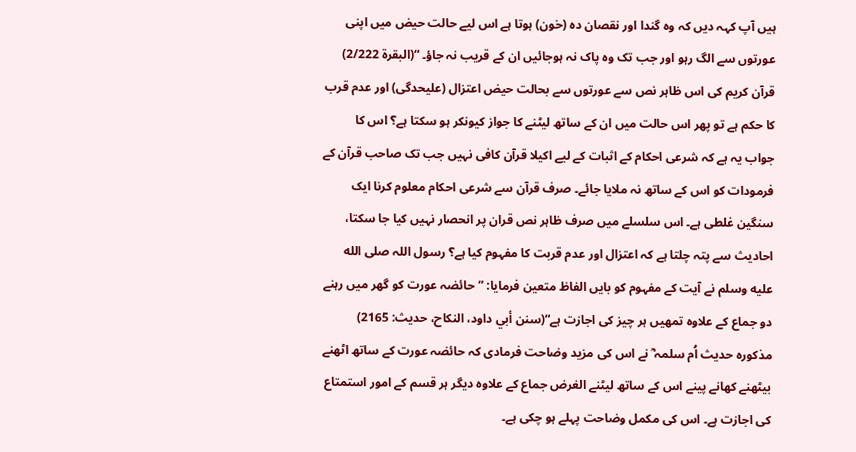ہیں آپ کہہ دیں کہ وہ گندا اور نقصان دہ (خون) ہوتا ہے اس لیے حالت حیض میں اپنی عورتوں سے الگ رہو اور جب تک وہ پاک نہ ہوجائیں ان کے قریب نہ جاؤ۔ “(البقرة 2/222) قرآن کریم کی اس ظاہر نص سے عورتوں سے بحالت حیض اعتزال (علیحدگی) اور عدم قرب کا حکم ہے تو پھر اس حالت میں ان کے ساتھ لیٹنے کا جواز کیونکر ہو سکتا ہے؟ اس کا جواب یہ ہے کہ شرعی احکام کے اثبات کے لیے اکیلا قرآن کافی نہیں جب تک صاحب قرآن کے فرمودات کو اس کے ساتھ نہ ملایا جائے۔ صرف قرآن سے شرعی احکام معلوم کرنا ایک سنگین غلطی ہے۔ اس سلسلے میں صرف ظاہر نص قران پر انحصار نہیں کیا جا سکتا، احادیث سے پتہ چلتا ہے کہ اعتزال اور عدم قربت کا مفہوم کیا ہے؟ رسول اللہ صلى الله عليه وسلم نے آیت کے مفہوم کو بایں الفاظ متعین فرمایا: ”حائضہ عورت کو گھر میں رہنے دو جماع کے علاوہ تمھیں ہر چیز کی اجازت ہے“(سنن أبي داود، النکاح، حدیث: 2165) مذکورہ حدیث اُم سلمہ ؓ نے اس کی مزید وضاحت فرمادی کہ حائضہ عورت کے ساتھ اٹھنے بیٹھنے کھانے پینے اس کے ساتھ لیٹنے الغرض جماع کے علاوہ دیگر ہر قسم کے امور استمتاع کی اجازت ہے۔ اس کی مکمل وضاحت پہلے ہو چکی ہے۔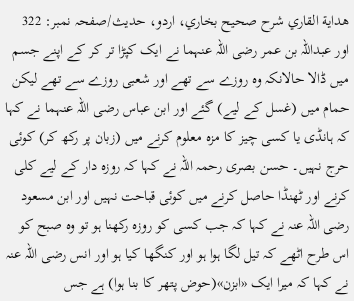هداية القاري شرح صحيح بخاري، اردو، حدیث/صفحہ نمبر: 322
اور عبداللہ بن عمر رضی اللہ عنہما نے ایک کپڑا تر کر کے اپنے جسم میں ڈالا حالانکہ وہ روزے سے تھے اور شعبی روزے سے تھے لیکن حمام میں (غسل کے لیے) گئے اور ابن عباس رضی اللہ عنہما نے کہا کہ ہانڈی یا کسی چیز کا مزہ معلوم کرنے میں (زبان پر رکھ کر) کوئی حرج نہیں۔ حسن بصری رحمہ اللہ نے کہا کہ روزہ دار کے لیے کلی کرنے اور ٹھنڈا حاصل کرنے میں کوئی قباحت نہیں اور ابن مسعود رضی اللہ عنہ نے کہا کہ جب کسی کو روزہ رکھنا ہو تو وہ صبح کو اس طرح اٹھے کہ تیل لگا ہوا ہو اور کنگھا کیا ہو اور انس رضی اللہ عنہ نے کہا کہ میرا ایک «ابزن»(حوض پتھر کا بنا ہوا) ہے جس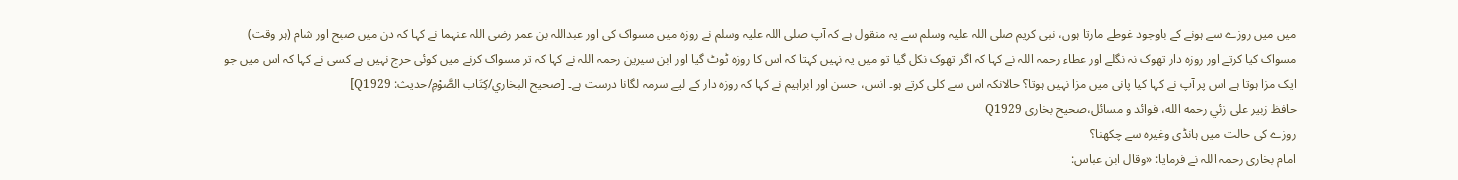میں میں روزے سے ہونے کے باوجود غوطے مارتا ہوں، نبی کریم صلی اللہ علیہ وسلم سے یہ منقول ہے کہ آپ صلی اللہ علیہ وسلم نے روزہ میں مسواک کی اور عبداللہ بن عمر رضی اللہ عنہما نے کہا کہ دن میں صبح اور شام (ہر وقت) مسواک کیا کرتے اور روزہ دار تھوک نہ نگلے اور عطاء رحمہ اللہ نے کہا کہ اگر تھوک نکل گیا تو میں یہ نہیں کہتا کہ اس کا روزہ ٹوٹ گیا اور ابن سیرین رحمہ اللہ نے کہا کہ تر مسواک کرنے میں کوئی حرج نہیں ہے کسی نے کہا کہ اس میں جو ایک مزا ہوتا ہے اس پر آپ نے کہا کیا پانی میں مزا نہیں ہوتا؟ حالانکہ اس سے کلی کرتے ہو۔ انس، حسن اور ابراہیم نے کہا کہ روزہ دار کے لیے سرمہ لگانا درست ہے۔ [صحيح البخاري/كِتَاب الصَّوْمِ/حدیث: Q1929]
حافظ زبير على زئي رحمه الله، فوائد و مسائل،صحیح بخاری Q1929
روزے کی حالت میں ہانڈی وغیرہ سے چکھنا؟
امام بخاری رحمہ اللہ نے فرمایا: «وقال ابن عباس: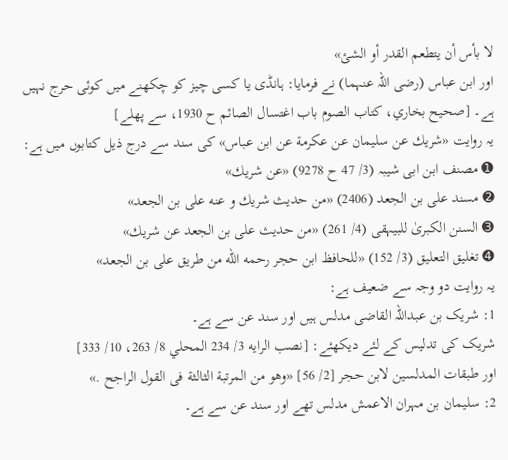لا بأس أن يتطعم القدر أو الشئ»
اور ابن عباس (رضی اللہ عنہما) نے فرمایا: ہانڈی یا کسی چیز کو چکھنے میں کوئی حرج نہیں ہے۔ [صحيح بخاري، كتاب الصوم باب اغتسال الصائم ح 1930، سے پهلے]
یہ روایت «شريك عن سليمان عن عكرمة عن ابن عباس» کی سند سے درج ذیل کتابوں میں ہے:
➊ مصنف ابن ابی شیبہ (3/ 47 ح 9278) «عن شريك»
➋ مسند علی بن الجعد (2406) «من حديث شريك و عنه على بن الجعد»
➌ السنن الکبریٰ للبیہقی (4/ 261) «من حديث على بن الجعد عن شريك»
➍ تغلیق التعلیق (3/ 152) «للحافظ ابن حجر رحمه الله من طريق على بن الجعد»
یہ روایت دو وجہ سے ضعیف ہے:
1: شریک بن عبداللہ القاضی مدلس ہیں اور سند عن سے ہے۔
شریک کی تدلیس کے لئے دیکھئے: [نصب الرايه 3/ 234 المحلي 8/ 263، 10/ 333]
اور طبقات المدلسین لابن حجر [2/ 56] «وهو من المرتبة الثالثة فى القول الراجح .»
2: سلیمان بن مہران الاعمش مدلس تھے اور سند عن سے ہے۔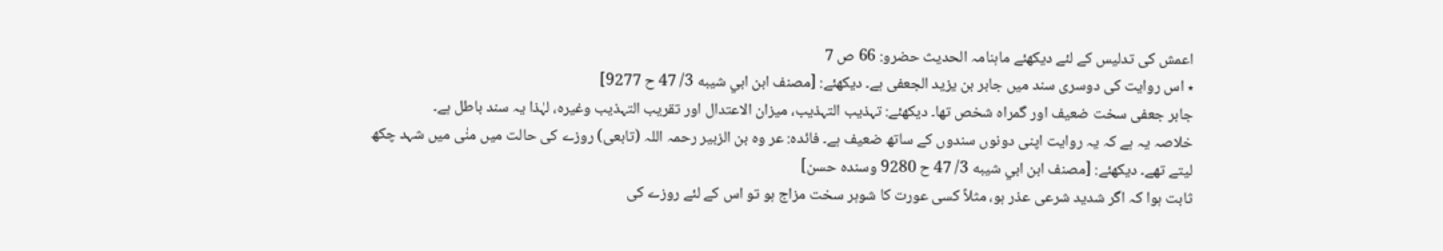اعمش کی تدلیس کے لئے دیکھئے ماہنامہ الحدیث حضرو: 66 ص 7
٭ اس روایت کی دوسری سند میں جابر بن یزید الجعفی ہے۔ دیکھئے: [مصنف ابن ابي شيبه 3/ 47 ح 9277]
جابر جعفی سخت ضعیف اور گمراہ شخص تھا۔ دیکھئے: تہذیب التہذیب، میزان الاعتدال اور تقریب التہذیب وغیرہ، لہٰذا یہ سند باطل ہے۔
خلاصہ یہ ہے کہ یہ روایت اپنی دونوں سندوں کے ساتھ ضعیف ہے۔ فائدہ: عر وہ بن الزبیر رحمہ اللہ (تابعی) روزے کی حالت میں منٰی میں شہد چکھ لیتے تھے۔ دیکھئے: [مصنف ابن ابي شيبه 3/ 47 ح 9280 وسنده حسن]
ثابت ہوا کہ اگر شدید شرعی عذر ہو، مثلاً کسی عورت کا شوہر سخت مزاج ہو تو اس کے لئے روزے کی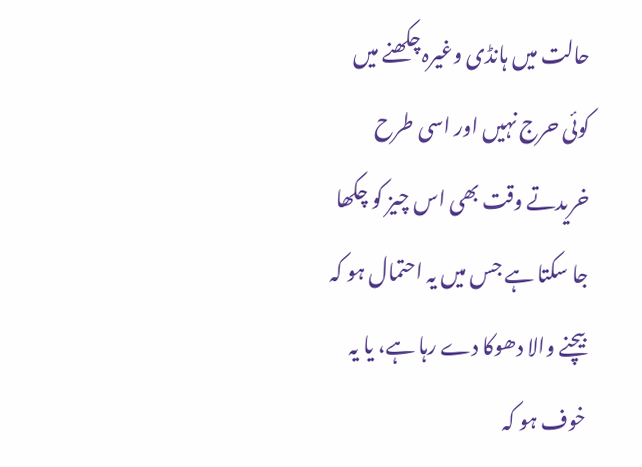حالت میں ہانڈی وغیرہ چکھنے میں کوئی حرج نہیں اور اسی طرح خریدتے وقت بھی اس چیز کو چکھا جا سکتا ہے جس میں یہ احتمال ہو کہ بیچنے والا دھوکا دے رہا ہے، یا یہ خوف ہو کہ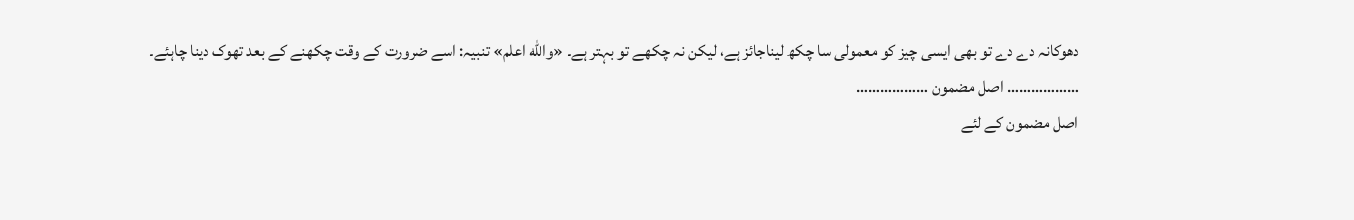دھوکانہ دے دے تو بھی ایسی چیز کو معمولی سا چکھ لیناجائز ہے، لیکن نہ چکھے تو بہتر ہے۔ «والله اعلم» تنبیہ: اسے ضرورت کے وقت چکھنے کے بعد تھوک دینا چاہئے۔
……………… اصل مضمون ………………
اصل مضمون کے لئے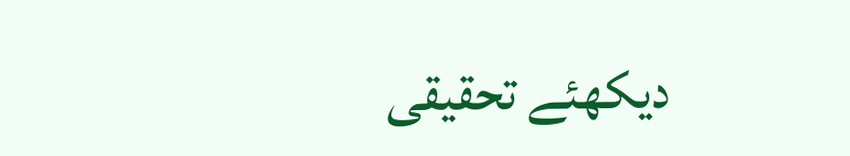دیکھئے تحقیقی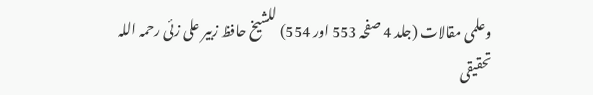وعلمی مقالات (جلد 4 صفحہ 553 اور 554) للشیخ حافظ زبیر علی زئی رحمہ اللہ
تحقیقی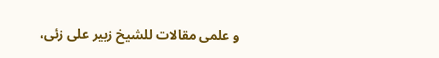و علمی مقالات للشیخ زبیر علی زئی،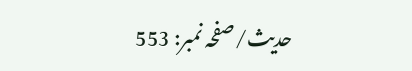حدیث/صفحہ نمبر: 553